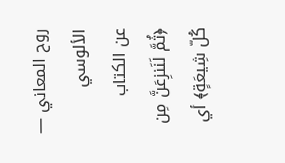روح المعاني — الألوسي
عن الكتاب
﴿ثُمَّ لَنَنزِعَنَّ مِن كُلّ شِيعَةٍ﴾ أي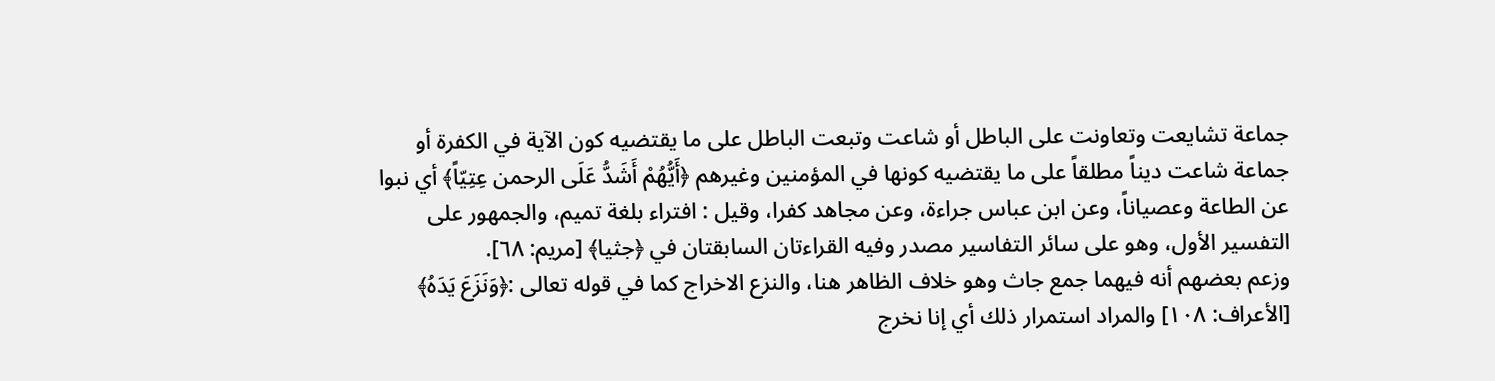جماعة تشايعت وتعاونت على الباطل أو شاعت وتبعت الباطل على ما يقتضيه كون الآية في الكفرة أو جماعة شاعت ديناً مطلقاً على ما يقتضيه كونها في المؤمنين وغيرهم ﴿أَيُّهُمْ أَشَدُّ عَلَى الرحمن عِتِيّاً﴾ أي نبوا عن الطاعة وعصياناً، وعن ابن عباس جراءة، وعن مجاهد كفرا، وقيل : افتراء بلغة تميم، والجمهور على التفسير الأول، وهو على سائر التفاسير مصدر وفيه القراءتان السابقتان في ﴿جثيا﴾ [مريم: ٦٨].
وزعم بعضهم أنه فيهما جمع جاث وهو خلاف الظاهر هنا، والنزع الاخراج كما في قوله تعالى :﴿وَنَزَعَ يَدَهُ﴾ [الأعراف: ١٠٨] والمراد استمرار ذلك أي إنا نخرج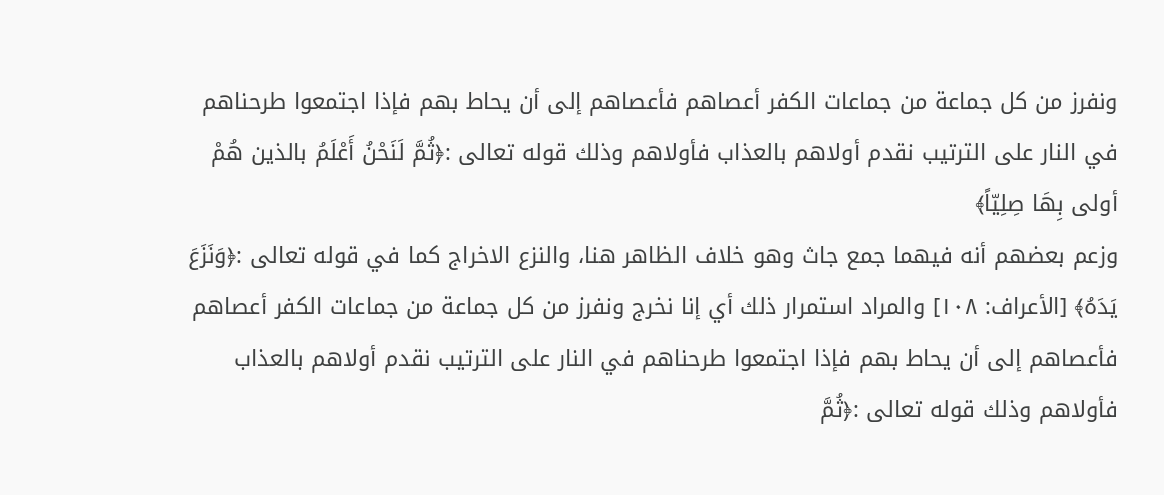ونفرز من كل جماعة من جماعات الكفر أعصاهم فأعصاهم إلى أن يحاط بهم فإذا اجتمعوا طرحناهم في النار على الترتيب نقدم أولاهم بالعذاب فأولاهم وذلك قوله تعالى :﴿ثُمَّ لَنَحْنُ أَعْلَمُ بالذين هُمْ أولى بِهَا صِلِيّاً﴾
وزعم بعضهم أنه فيهما جمع جاث وهو خلاف الظاهر هنا، والنزع الاخراج كما في قوله تعالى :﴿وَنَزَعَ يَدَهُ﴾ [الأعراف: ١٠٨] والمراد استمرار ذلك أي إنا نخرج ونفرز من كل جماعة من جماعات الكفر أعصاهم فأعصاهم إلى أن يحاط بهم فإذا اجتمعوا طرحناهم في النار على الترتيب نقدم أولاهم بالعذاب فأولاهم وذلك قوله تعالى :﴿ثُمَّ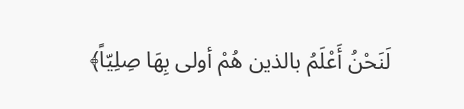لَنَحْنُ أَعْلَمُ بالذين هُمْ أولى بِهَا صِلِيّاً﴾